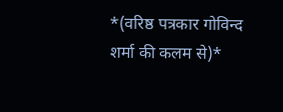*(वरिष्ठ पत्रकार गोविन्द शर्मा की कलम से)*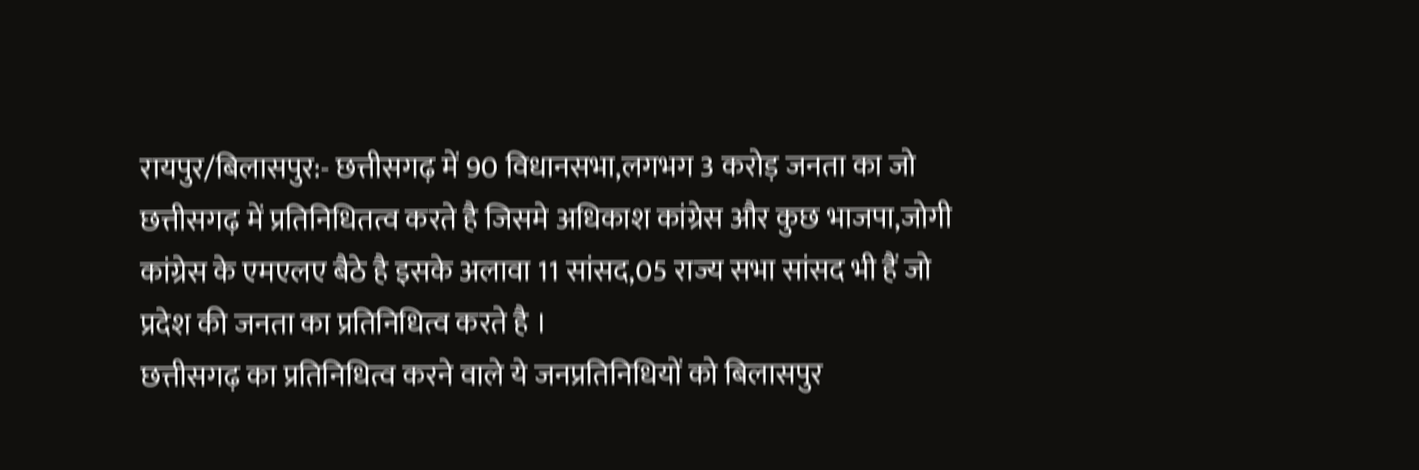रायपुर/बिलासपुर:- छत्तीसगढ़ में 90 विधानसभा,लगभग 3 करोड़ जनता का जो छत्तीसगढ़ में प्रतिनिधितत्व करते है जिसमे अधिकाश कांग्रेस और कुछ भाजपा,जोगी कांग्रेस के एमएलए बैठे है इसके अलावा 11 सांसद,05 राज्य सभा सांसद भी हैं जो प्रदेश की जनता का प्रतिनिधित्व करते है ।
छत्तीसगढ़ का प्रतिनिधित्व करने वाले ये जनप्रतिनिधियों को बिलासपुर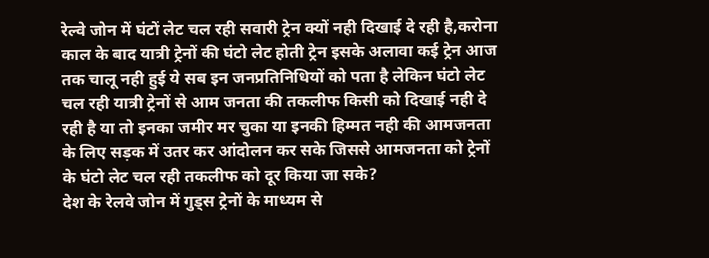रेल्वे जोन में घंटों लेट चल रही सवारी ट्रेन क्यों नही दिखाई दे रही है,करोना काल के बाद यात्री ट्रेनों की घंटो लेट होती ट्रेन इसके अलावा कई ट्रेन आज तक चालू नही हुई ये सब इन जनप्रतिनिधियों को पता है लेकिन घंटो लेट चल रही यात्री ट्रेनों से आम जनता की तकलीफ किसी को दिखाई नही दे रही है या तो इनका जमीर मर चुका या इनकी हिम्मत नही की आमजनता के लिए सड़क में उतर कर आंदोलन कर सके जिससे आमजनता को ट्रेनों के घंटो लेट चल रही तकलीफ को दूर किया जा सके?
देश के रेलवे जोन में गुड्स ट्रेनों के माध्यम से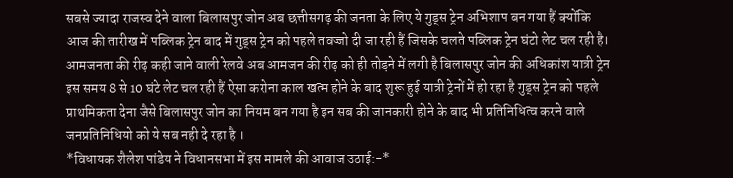सबसे ज्यादा राजस्व देने वाला बिलासपुर जोन अब छत्तीसगढ़ की जनता के लिए ये गुड्स ट्रेन अभिशाप बन गया हैं क्योंकि आज की तारीख में पब्लिक ट्रेन बाद में गुड्स ट्रेन को पहले तवज्जो दी जा रही हैं जिसके चलते पब्लिक ट्रेन घंटो लेट चल रही है।
आमजनता की रीढ़ कही जाने वाली रेलवे अब आमजन की रीढ़ को ही तोड़ने में लगी है बिलासपुर जोन की अधिकांश यात्री ट्रेन इस समय 8 से 10 घंटे लेट चल रही हैं ऐसा करोना काल खत्म होने के बाद शुरू हुई यात्री ट्रेनों में हो रहा है गुड्स ट्रेन को पहले प्राथमिकता देना जैसे बिलासपुर जोन का नियम बन गया है इन सब की जानकारी होने के बाद भी प्रतिनिधित्व करने वाले जनप्रतिनिधियो को ये सब नही दे रहा है ।
*विधायक शैलेश पांडेय ने विधानसभा में इस मामले की आवाज उठाई:-*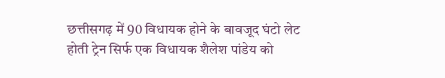छत्तीसगढ़ में 90 विधायक होने के बावजूद घंटो लेट होती ट्रेन सिर्फ एक विधायक शैलेश पांडेय को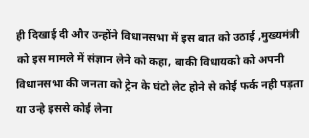ही दिखाई दी और उन्होंने विधानसभा में इस बात को उठाई ,मुख्यमंत्री को इस मामले में संज्ञान लेने को कहा, बाकी विधायको को अपनी विधानसभा की जनता को ट्रेन के घंटो लेट होने से कोई फर्क नही पड़ता या उन्हे इससे कोई लेना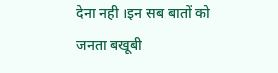देना नही ।इन सब बातों को जनता बखूबी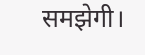समझेगी।